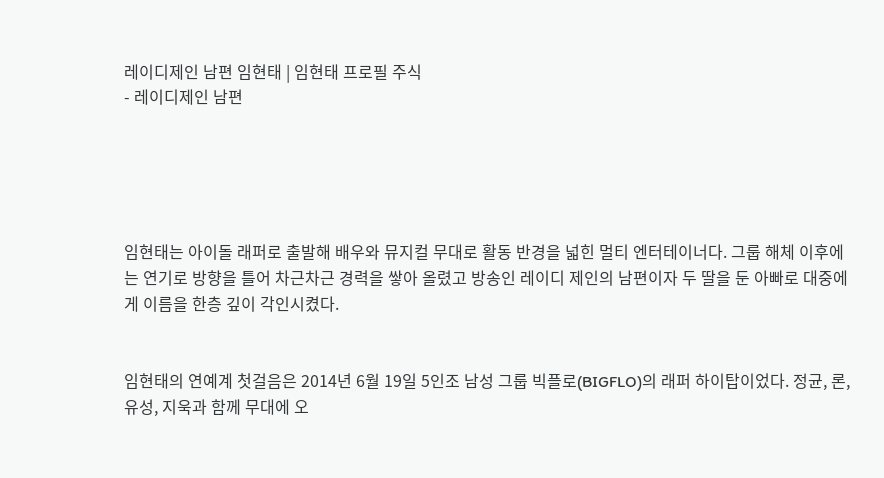레이디제인 남편 임현태 | 임현태 프로필 주식
- 레이디제인 남편





임현태는 아이돌 래퍼로 출발해 배우와 뮤지컬 무대로 활동 반경을 넓힌 멀티 엔터테이너다. 그룹 해체 이후에는 연기로 방향을 틀어 차근차근 경력을 쌓아 올렸고 방송인 레이디 제인의 남편이자 두 딸을 둔 아빠로 대중에게 이름을 한층 깊이 각인시켰다.


임현태의 연예계 첫걸음은 2014년 6월 19일 5인조 남성 그룹 빅플로(BIGFLO)의 래퍼 하이탑이었다. 정균, 론, 유성, 지욱과 함께 무대에 오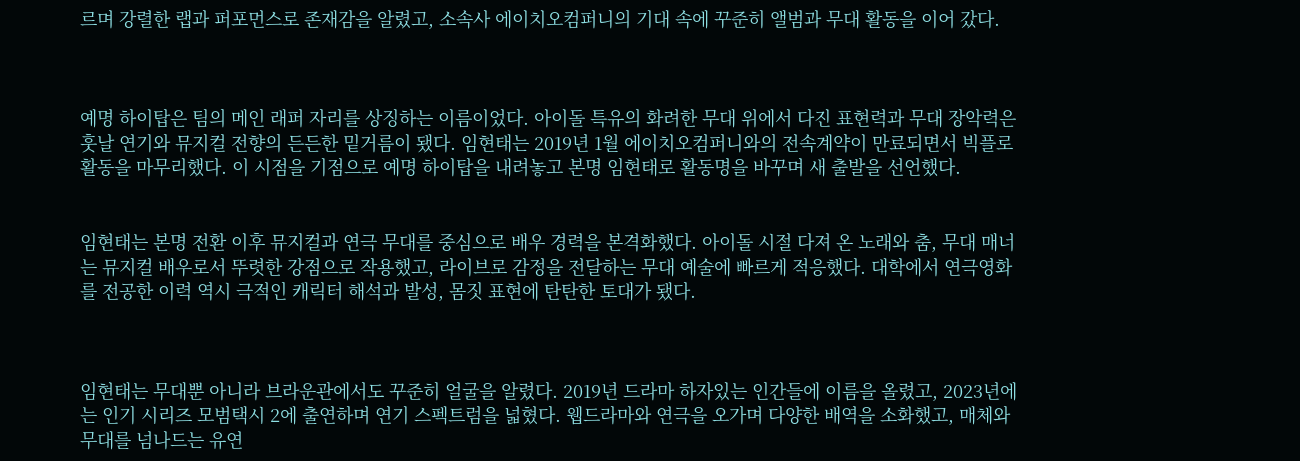르며 강렬한 랩과 퍼포먼스로 존재감을 알렸고, 소속사 에이치오컴퍼니의 기대 속에 꾸준히 앨범과 무대 활동을 이어 갔다.



예명 하이탑은 팀의 메인 래퍼 자리를 상징하는 이름이었다. 아이돌 특유의 화려한 무대 위에서 다진 표현력과 무대 장악력은 훗날 연기와 뮤지컬 전향의 든든한 밑거름이 됐다. 임현태는 2019년 1월 에이치오컴퍼니와의 전속계약이 만료되면서 빅플로 활동을 마무리했다. 이 시점을 기점으로 예명 하이탑을 내려놓고 본명 임현태로 활동명을 바꾸며 새 출발을 선언했다.


임현태는 본명 전환 이후 뮤지컬과 연극 무대를 중심으로 배우 경력을 본격화했다. 아이돌 시절 다져 온 노래와 춤, 무대 매너는 뮤지컬 배우로서 뚜렷한 강점으로 작용했고, 라이브로 감정을 전달하는 무대 예술에 빠르게 적응했다. 대학에서 연극영화를 전공한 이력 역시 극적인 캐릭터 해석과 발성, 몸짓 표현에 탄탄한 토대가 됐다.



임현태는 무대뿐 아니라 브라운관에서도 꾸준히 얼굴을 알렸다. 2019년 드라마 하자있는 인간들에 이름을 올렸고, 2023년에는 인기 시리즈 모범택시 2에 출연하며 연기 스펙트럼을 넓혔다. 웹드라마와 연극을 오가며 다양한 배역을 소화했고, 매체와 무대를 넘나드는 유연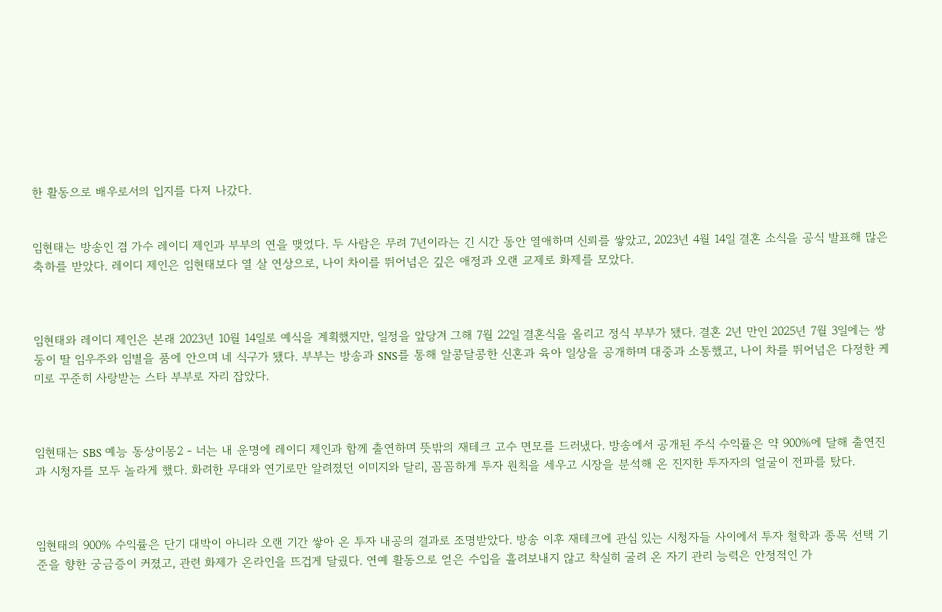한 활동으로 배우로서의 입지를 다져 나갔다.


임현태는 방송인 겸 가수 레이디 제인과 부부의 연을 맺었다. 두 사람은 무려 7년이라는 긴 시간 동안 열애하며 신뢰를 쌓았고, 2023년 4월 14일 결혼 소식을 공식 발표해 많은 축하를 받았다. 레이디 제인은 임현태보다 열 살 연상으로, 나이 차이를 뛰어넘은 깊은 애정과 오랜 교제로 화제를 모았다.



임현태와 레이디 제인은 본래 2023년 10월 14일로 예식을 계획했지만, 일정을 앞당겨 그해 7월 22일 결혼식을 올리고 정식 부부가 됐다. 결혼 2년 만인 2025년 7월 3일에는 쌍둥이 딸 임우주와 임별을 품에 안으며 네 식구가 됐다. 부부는 방송과 SNS를 통해 알콩달콩한 신혼과 육아 일상을 공개하며 대중과 소통했고, 나이 차를 뛰어넘은 다정한 케미로 꾸준히 사랑받는 스타 부부로 자리 잡았다.



임현태는 SBS 예능 동상이몽2 - 너는 내 운명에 레이디 제인과 함께 출연하며 뜻밖의 재테크 고수 면모를 드러냈다. 방송에서 공개된 주식 수익률은 약 900%에 달해 출연진과 시청자를 모두 놀라게 했다. 화려한 무대와 연기로만 알려졌던 이미지와 달리, 꼼꼼하게 투자 원칙을 세우고 시장을 분석해 온 진지한 투자자의 얼굴이 전파를 탔다.



임현태의 900% 수익률은 단기 대박이 아니라 오랜 기간 쌓아 온 투자 내공의 결과로 조명받았다. 방송 이후 재테크에 관심 있는 시청자들 사이에서 투자 철학과 종목 선택 기준을 향한 궁금증이 커졌고, 관련 화제가 온라인을 뜨겁게 달궜다. 연예 활동으로 얻은 수입을 흘려보내지 않고 착실히 굴려 온 자기 관리 능력은 안정적인 가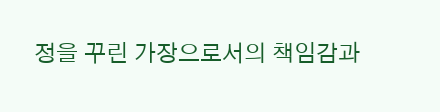정을 꾸린 가장으로서의 책임감과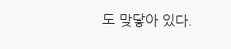도 맞닿아 있다.